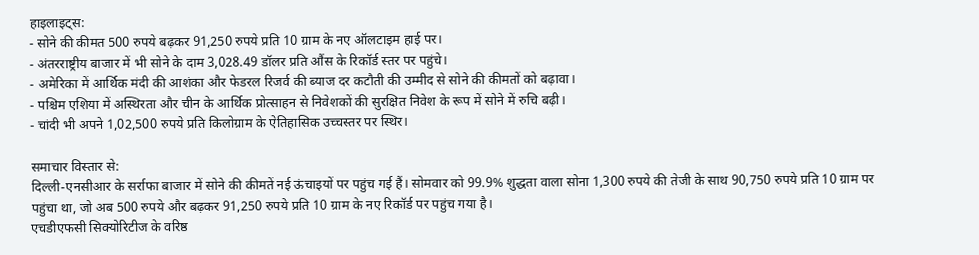हाइलाइट्स:
- सोने की कीमत 500 रुपये बढ़कर 91,250 रुपये प्रति 10 ग्राम के नए ऑलटाइम हाई पर।
- अंतरराष्ट्रीय बाजार में भी सोने के दाम 3,028.49 डॉलर प्रति औंस के रिकॉर्ड स्तर पर पहुंचे।
- अमेरिका में आर्थिक मंदी की आशंका और फेडरल रिजर्व की ब्याज दर कटौती की उम्मीद से सोने की कीमतों को बढ़ावा।
- पश्चिम एशिया में अस्थिरता और चीन के आर्थिक प्रोत्साहन से निवेशकों की सुरक्षित निवेश के रूप में सोने में रुचि बढ़ी।
- चांदी भी अपने 1,02,500 रुपये प्रति किलोग्राम के ऐतिहासिक उच्चस्तर पर स्थिर।

समाचार विस्तार से:
दिल्ली-एनसीआर के सर्राफा बाजार में सोने की कीमतें नई ऊंचाइयों पर पहुंच गई हैं। सोमवार को 99.9% शुद्धता वाला सोना 1,300 रुपये की तेजी के साथ 90,750 रुपये प्रति 10 ग्राम पर पहुंचा था, जो अब 500 रुपये और बढ़कर 91,250 रुपये प्रति 10 ग्राम के नए रिकॉर्ड पर पहुंच गया है।
एचडीएफसी सिक्योरिटीज के वरिष्ठ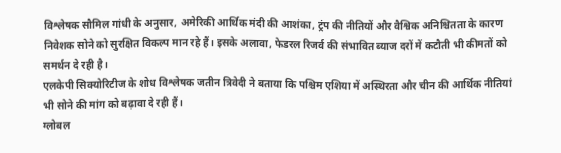विश्लेषक सौमिल गांधी के अनुसार, अमेरिकी आर्थिक मंदी की आशंका, ट्रंप की नीतियों और वैश्विक अनिश्चितता के कारण निवेशक सोने को सुरक्षित विकल्प मान रहे हैं। इसके अलावा, फेडरल रिजर्व की संभावित ब्याज दरों में कटौती भी कीमतों को समर्थन दे रही है।
एलकेपी सिक्योरिटीज के शोध विश्लेषक जतीन त्रिवेदी ने बताया कि पश्चिम एशिया में अस्थिरता और चीन की आर्थिक नीतियां भी सोने की मांग को बढ़ावा दे रही हैं।
ग्लोबल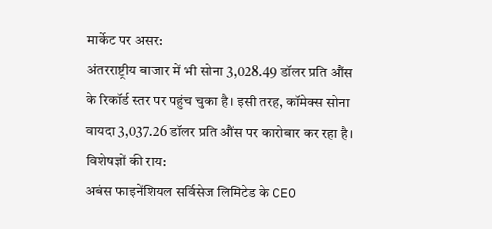मार्केट पर असर:
अंतरराष्ट्रीय बाजार में भी सोना 3,028.49 डॉलर प्रति औंस के रिकॉर्ड स्तर पर पहुंच चुका है। इसी तरह, कॉमेक्स सोना वायदा 3,037.26 डॉलर प्रति औंस पर कारोबार कर रहा है।
विशेषज्ञों की राय:
अबंस फाइनेंशियल सर्विसेज लिमिटेड के CEO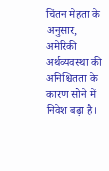चिंतन मेहता के अनुसार, अमेरिकी अर्थव्यवस्था की अनिश्चितता के कारण सोने में निवेश बढ़ा है।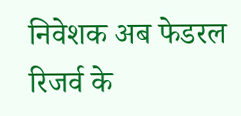निवेशक अब फेडरल रिजर्व के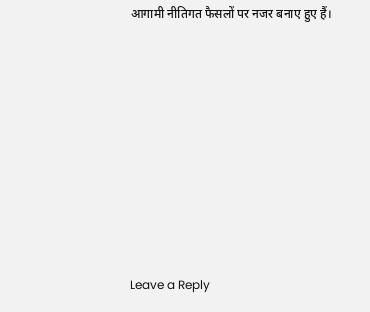आगामी नीतिगत फैसलों पर नजर बनाए हुए हैं।









Leave a Reply